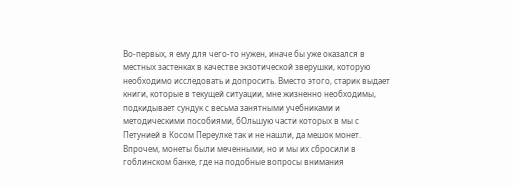Во-первых, я ему для чего-то нужен, иначе бы уже оказался в местных застенках в качестве экзотической зверушки, которую необходимо исследовать и допросить. Вместо этого, старик выдает книги, которые в текущей ситуации, мне жизненно необходимы, подкидывает сундук с весьма занятными учебниками и методическими пособиями, бОльшую части которых в мы с Петунией в Косом Переулке так и не нашли, да мешок монет. Впрочем, монеты были меченными, но и мы их сбросили в гоблинском банке, где на подобные вопросы внимания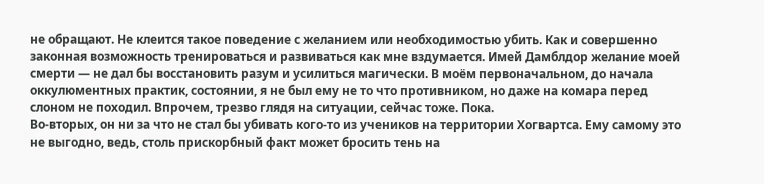не обращают. Не клеится такое поведение с желанием или необходимостью убить. Как и совершенно законная возможность тренироваться и развиваться как мне вздумается. Имей Дамблдор желание моей смерти — не дал бы восстановить разум и усилиться магически. В моём первоначальном, до начала оккулюментных практик, состоянии, я не был ему не то что противником, но даже на комара перед слоном не походил. Впрочем, трезво глядя на ситуации, сейчас тоже. Пока.
Во-вторых, он ни за что не стал бы убивать кого-то из учеников на территории Хогвартса. Ему самому это не выгодно, ведь, столь прискорбный факт может бросить тень на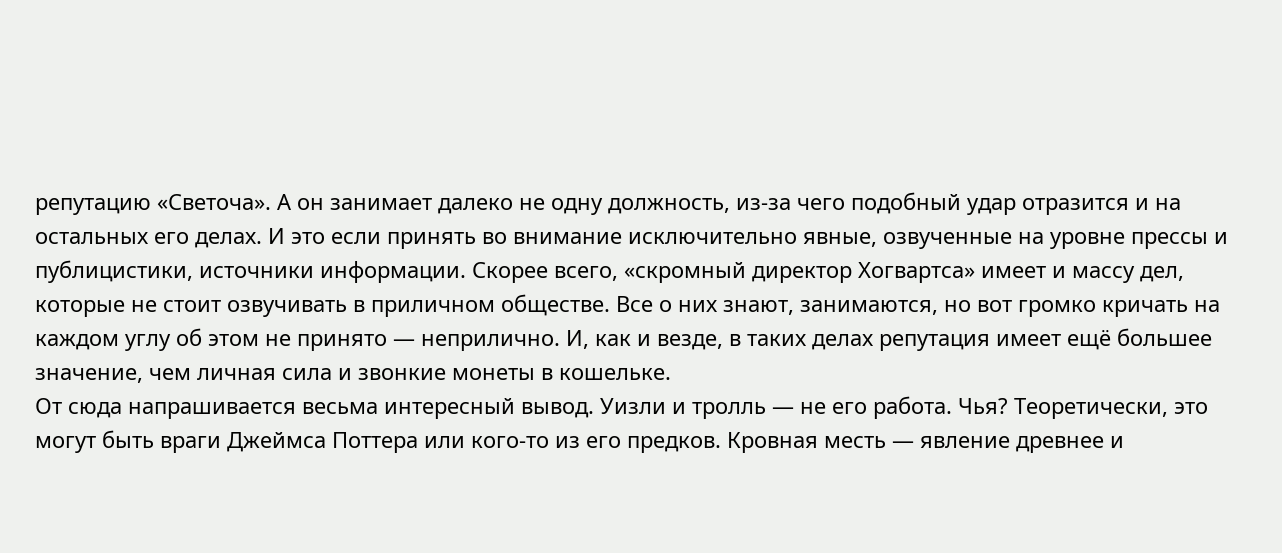репутацию «Светоча». А он занимает далеко не одну должность, из-за чего подобный удар отразится и на остальных его делах. И это если принять во внимание исключительно явные, озвученные на уровне прессы и публицистики, источники информации. Скорее всего, «скромный директор Хогвартса» имеет и массу дел, которые не стоит озвучивать в приличном обществе. Все о них знают, занимаются, но вот громко кричать на каждом углу об этом не принято — неприлично. И, как и везде, в таких делах репутация имеет ещё большее значение, чем личная сила и звонкие монеты в кошельке.
От сюда напрашивается весьма интересный вывод. Уизли и тролль — не его работа. Чья? Теоретически, это могут быть враги Джеймса Поттера или кого-то из его предков. Кровная месть — явление древнее и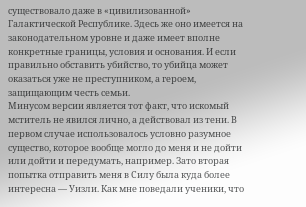существовало даже в «цивилизованной» Галактической Республике. Здесь же оно имеется на законодательном уровне и даже имеет вполне конкретные границы, условия и основания. И если правильно обставить убийство, то убийца может оказаться уже не преступником, а героем, защищающим честь семьи.
Минусом версии является тот факт, что искомый мститель не явился лично, а действовал из тени. В первом случае использовалось условно разумное существо, которое вообще могло до меня и не дойти или дойти и передумать, например. Зато вторая попытка отправить меня в Силу была куда более интересна — Уизли. Как мне поведали ученики, что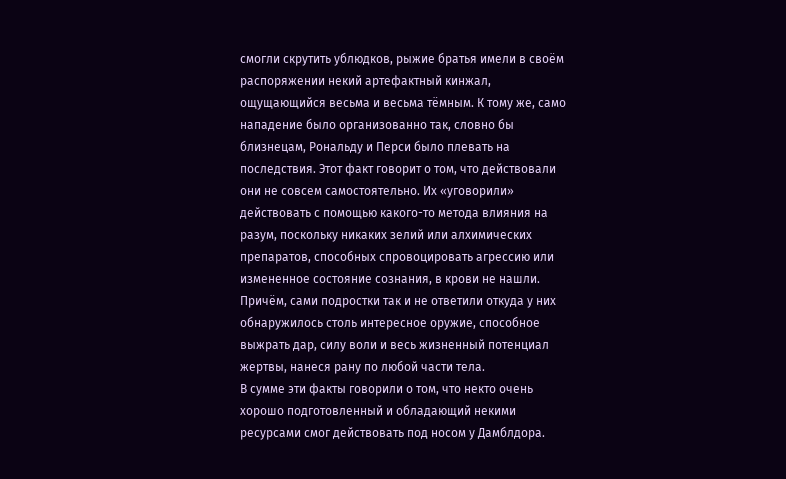смогли скрутить ублюдков, рыжие братья имели в своём распоряжении некий артефактный кинжал, ощущающийся весьма и весьма тёмным. К тому же, само нападение было организованно так, словно бы близнецам, Рональду и Перси было плевать на последствия. Этот факт говорит о том, что действовали они не совсем самостоятельно. Их «уговорили» действовать с помощью какого-то метода влияния на разум, поскольку никаких зелий или алхимических препаратов, способных спровоцировать агрессию или измененное состояние сознания, в крови не нашли. Причём, сами подростки так и не ответили откуда у них обнаружилось столь интересное оружие, способное выжрать дар, силу воли и весь жизненный потенциал жертвы, нанеся рану по любой части тела.
В сумме эти факты говорили о том, что некто очень хорошо подготовленный и обладающий некими ресурсами смог действовать под носом у Дамблдора.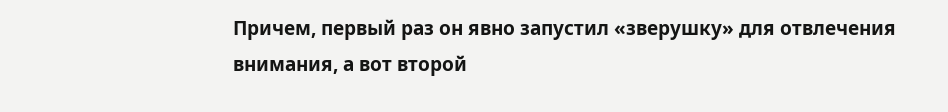Причем, первый раз он явно запустил «зверушку» для отвлечения внимания, а вот второй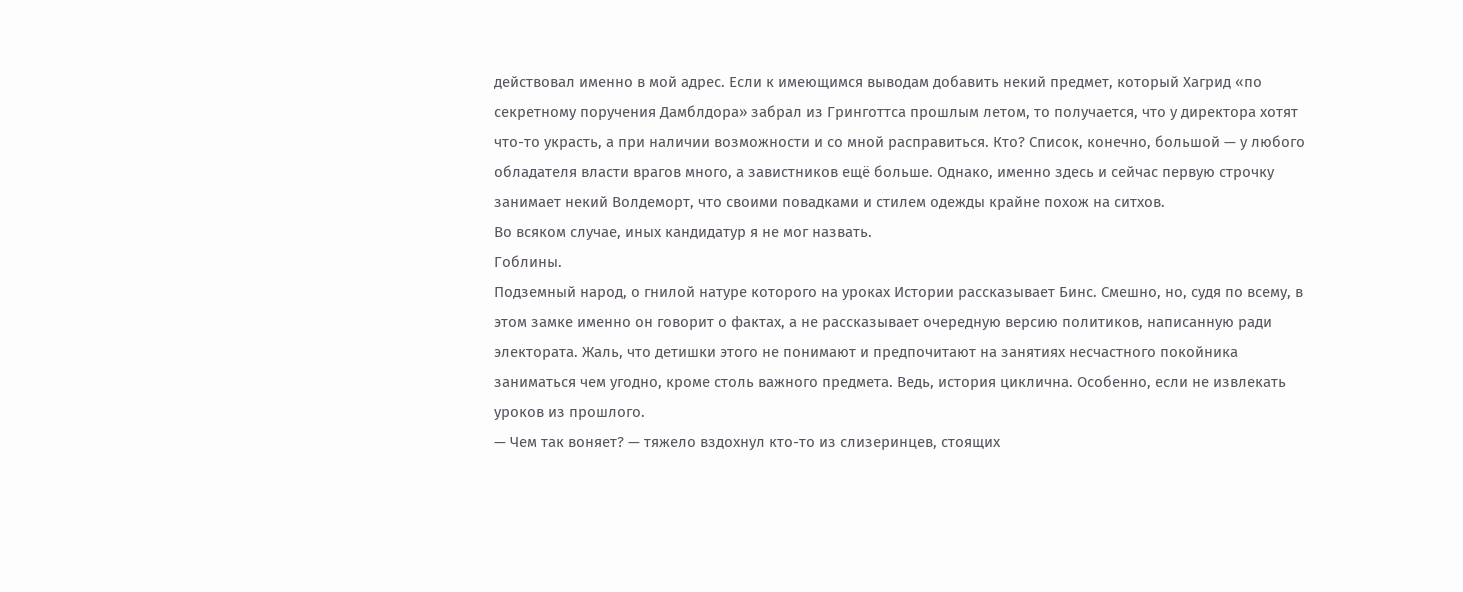действовал именно в мой адрес. Если к имеющимся выводам добавить некий предмет, который Хагрид «по секретному поручения Дамблдора» забрал из Гринготтса прошлым летом, то получается, что у директора хотят что-то украсть, а при наличии возможности и со мной расправиться. Кто? Список, конечно, большой — у любого обладателя власти врагов много, а завистников ещё больше. Однако, именно здесь и сейчас первую строчку занимает некий Волдеморт, что своими повадками и стилем одежды крайне похож на ситхов.
Во всяком случае, иных кандидатур я не мог назвать.
Гоблины.
Подземный народ, о гнилой натуре которого на уроках Истории рассказывает Бинс. Смешно, но, судя по всему, в этом замке именно он говорит о фактах, а не рассказывает очередную версию политиков, написанную ради электората. Жаль, что детишки этого не понимают и предпочитают на занятиях несчастного покойника заниматься чем угодно, кроме столь важного предмета. Ведь, история циклична. Особенно, если не извлекать уроков из прошлого.
— Чем так воняет? — тяжело вздохнул кто-то из слизеринцев, стоящих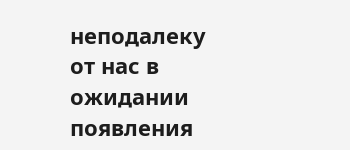неподалеку от нас в ожидании появления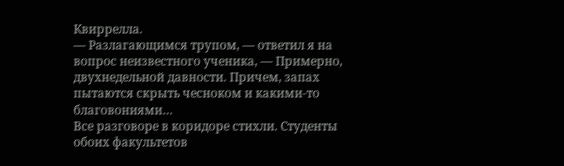Квиррелла.
— Разлагающимся трупом, — ответил я на вопрос неизвестного ученика, — Примерно, двухнедельной давности. Причем, запах пытаются скрыть чесноком и какими-то благовониями…
Все разговоре в коридоре стихли. Студенты обоих факультетов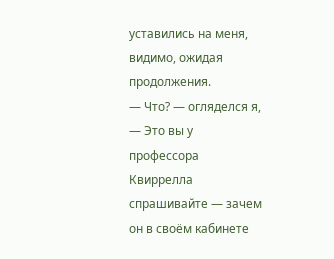уставились на меня, видимо, ожидая продолжения.
— Что? — огляделся я, — Это вы у профессора Квиррелла спрашивайте — зачем он в своём кабинете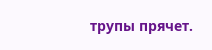трупы прячет.